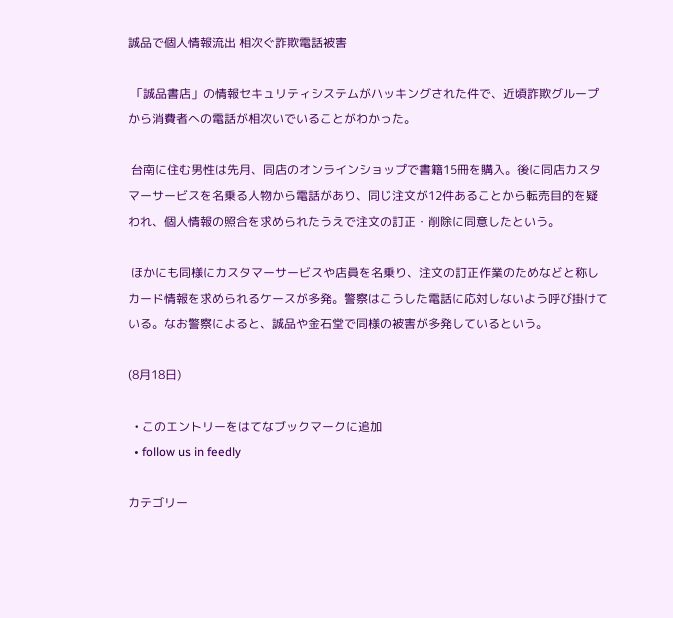誠品で個人情報流出 相次ぐ詐欺電話被害

 「誠品書店」の情報セキュリティシステムがハッキングされた件で、近頃詐欺グループから消費者への電話が相次いでいることがわかった。

 台南に住む男性は先月、同店のオンラインショップで書籍15冊を購入。後に同店カスタマーサービスを名乗る人物から電話があり、同じ注文が12件あることから転売目的を疑われ、個人情報の照合を求められたうえで注文の訂正・削除に同意したという。

 ほかにも同様にカスタマーサービスや店員を名乗り、注文の訂正作業のためなどと称しカード情報を求められるケースが多発。警察はこうした電話に応対しないよう呼び掛けている。なお警察によると、誠品や金石堂で同様の被害が多発しているという。

(8月18日)

  • このエントリーをはてなブックマークに追加
  • follow us in feedly

カテゴリー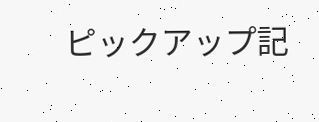ピックアップ記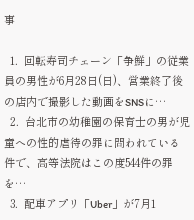事

  1.  回転寿司チェーン「争鮮」の従業員の男性が6月28日(日)、営業終了後の店内で撮影した動画をSNSに…
  2.  台北市の幼稚園の保育士の男が児童への性的虐待の罪に問われている件で、高等法院はこの度544件の罪を…
  3.  配車アプリ「Uber」が7月1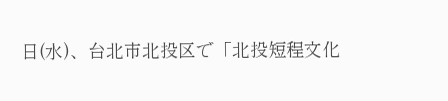日(水)、台北市北投区で「北投短程文化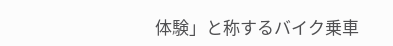体験」と称するバイク乗車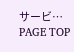サービ…
PAGE TOP